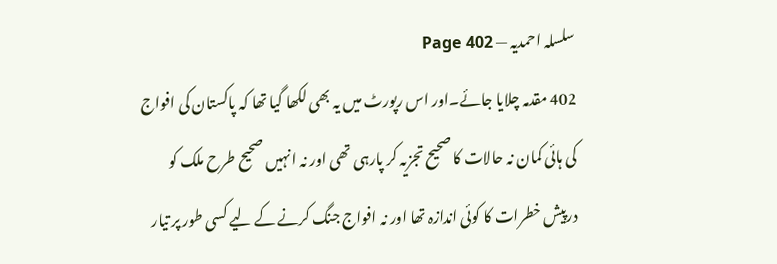سلسلہ احمدیہ — Page 402
402 مقدمہ چلایا جائے۔اور اس رپورٹ میں یہ بھی لکھا گیا تھا کہ پاکستان کی افواج کی ہائی کمان نہ حالات کا صحیح تجزیہ کر پارہی تھی اور نہ انہیں صحیح طرح ملک کو درپیش خطرات کا کوئی اندازہ تھا اور نہ افواج جنگ کرنے کے لیے کسی طور پر تیار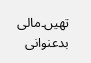تھیں۔مالی بدعنوانی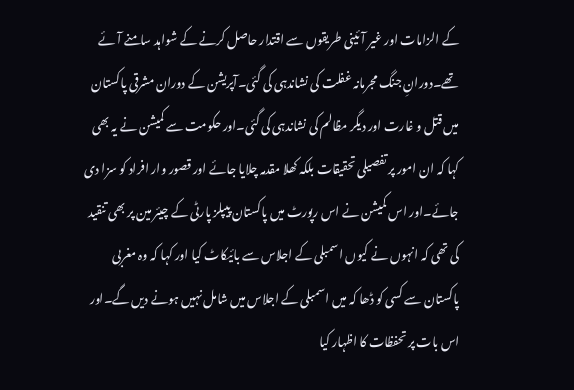کے الزامات اور غیر آئینی طریقوں سے اقتدار حاصل کرنے کے شواہد سامنے آئے تھے۔دورانِ جنگ مجرمانہ غفلت کی نشاندہی کی گئی۔آپریشن کے دوران مشرقی پاکستان میں قتل و غارت اور دیگر مظالم کی نشاندہی کی گئی۔اور حکومت سے کمیشن نے یہ بھی کہا کہ ان امور پر تفصیلی تحقیقات بلکہ کھلا مقدمہ چلایا جائے اور قصور وار افراد کو سزا دی جائے۔اور اس کمیشن نے اس رپورٹ میں پاکستان پیپلز پارٹی کے چیئر مین پر بھی تنقید کی تھی کہ انہوں نے کیوں اسمبلی کے اجلاس سے بائیکاٹ کیا اور کہا کہ وہ مغربی پاکستان سے کسی کو ڈھا کہ میں اسمبلی کے اجلاس میں شامل نہیں ہونے دیں گے۔اور اس بات پر تحفظات کا اظہار کیا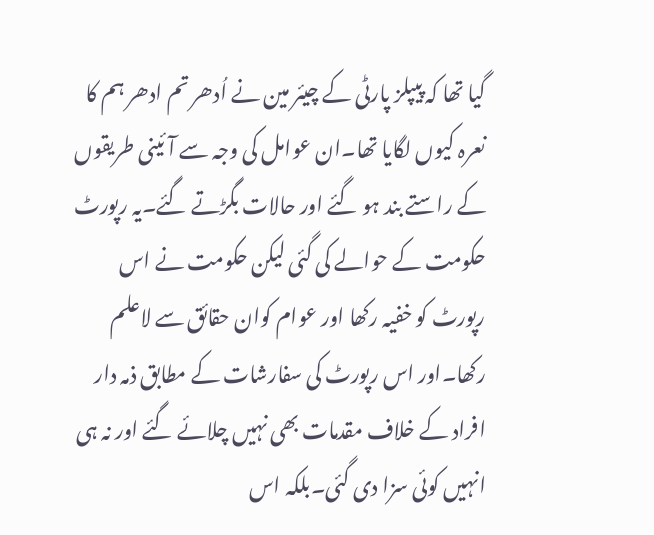گیا تھا کہ پیپلز پارٹی کے چیئر مین نے اُدھر تم ادھر ہم کا نعرہ کیوں لگایا تھا۔ان عوامل کی وجہ سے آئینی طریقوں کے راستے بند ہو گئے اور حالات بگڑتے گئے۔یہ رپورٹ حکومت کے حوالے کی گئی لیکن حکومت نے اس رپورٹ کو خفیہ رکھا اور عوام کوان حقائق سے لاعلم رکھا۔اور اس رپورٹ کی سفارشات کے مطابق ذمہ دار افراد کے خلاف مقدمات بھی نہیں چلائے گئے اور نہ ہی انہیں کوئی سزا دی گئی۔بلکہ اس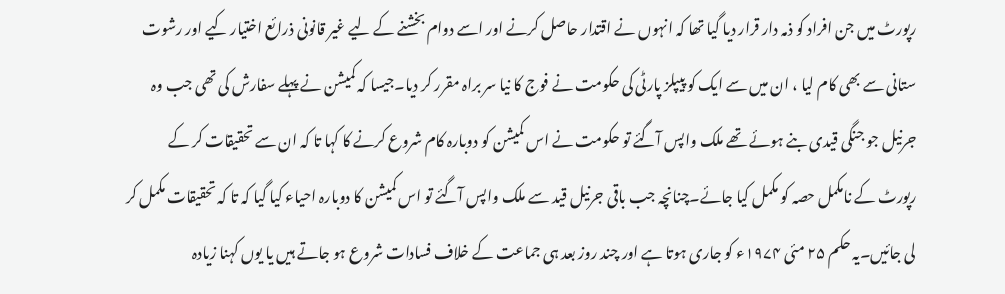رپورٹ میں جن افراد کو ذمہ دار قرار دیا گیا تھا کہ انہوں نے اقتدار حاصل کرنے اور اسے دوام بخشنے کے لیے غیر قانونی ذرائع اختیار کیے اور رشوت ستانی سے بھی کام لیا ، ان میں سے ایک کو پیپلز پارٹی کی حکومت نے فوج کا نیا سر براہ مقرر کر دیا۔جیسا کہ کمیشن نے پہلے سفارش کی تھی جب وہ جرنیل جو جنگی قیدی بنے ہوئے تھے ملک واپس آگئے تو حکومت نے اس کمیشن کو دوبارہ کام شروع کرنے کا کہا تا کہ ان سے تحقیقات کر کے رپورٹ کے نامکمل حصہ کو مکمل کیا جائے۔چنانچہ جب باقی جرنیل قید سے ملک واپس آگئے تو اس کمیشن کا دوبارہ احیاء کیا گیا کہ تا کہ تحقیقات مکمل کر لی جائیں۔یہ حکم ۲۵ مئی ۱۹۷۴ء کو جاری ہوتا ہے اور چند روز بعد ہی جماعت کے خلاف فسادات شروع ہو جاتے ہیں یا یوں کہنا زیادہ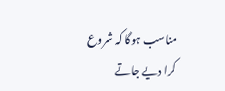مناسب ہوگا کہ شروع کرا دیے جاتے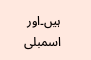ہیں۔اور اسمبلی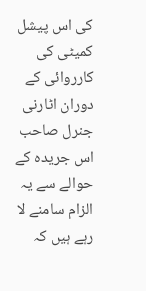کی اس پیشل کمیٹی کی کارروائی کے دوران اٹارنی جنرل صاحب اس جریدہ کے حوالے سے یہ الزام سامنے لا رہے ہیں کہ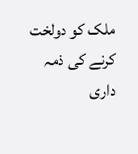ملک کو دولخت کرنے کی ذمہ داری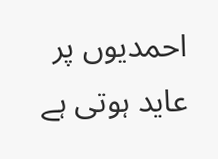احمدیوں پر عاید ہوتی ہے